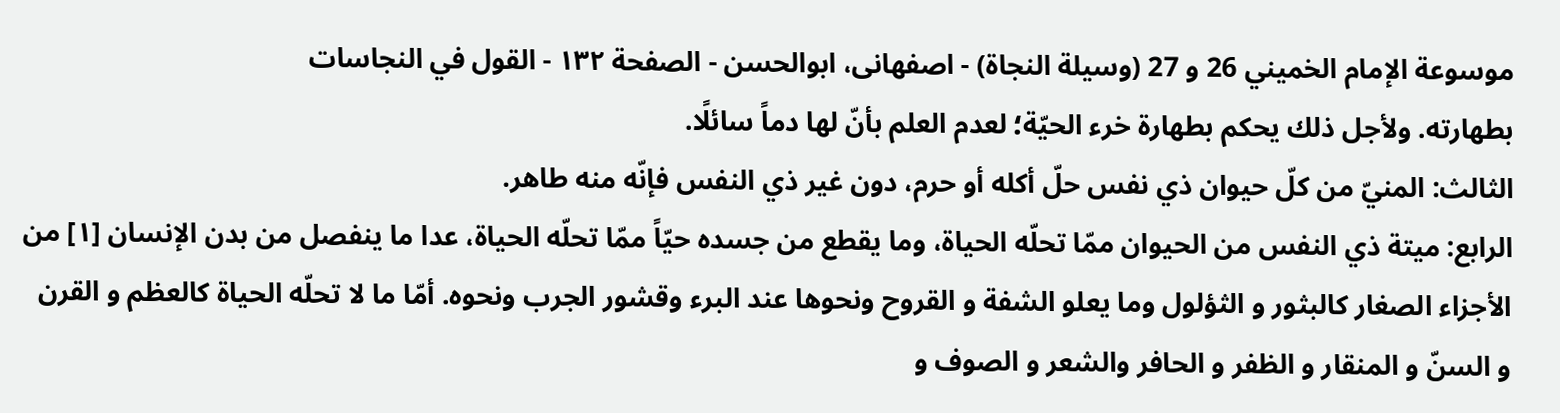موسوعة الإمام الخميني 26 و 27 (وسيلة النجاة) - اصفهانى، ابوالحسن - الصفحة ١٣٢ - القول في النجاسات
بطهارته. ولأجل ذلك يحكم بطهارة خرء الحيّة؛ لعدم العلم بأنّ لها دماً سائلًا.
الثالث: المنيّ من كلّ حيوان ذي نفس حلّ أكله أو حرم، دون غير ذي النفس فإنّه منه طاهر.
الرابع: ميتة ذي النفس من الحيوان ممّا تحلّه الحياة، وما يقطع من جسده حيّاً ممّا تحلّه الحياة، عدا ما ينفصل من بدن الإنسان [١] من الأجزاء الصغار كالبثور و الثؤلول وما يعلو الشفة و القروح ونحوها عند البرء وقشور الجرب ونحوه. أمّا ما لا تحلّه الحياة كالعظم و القرن و السنّ و المنقار و الظفر و الحافر والشعر و الصوف و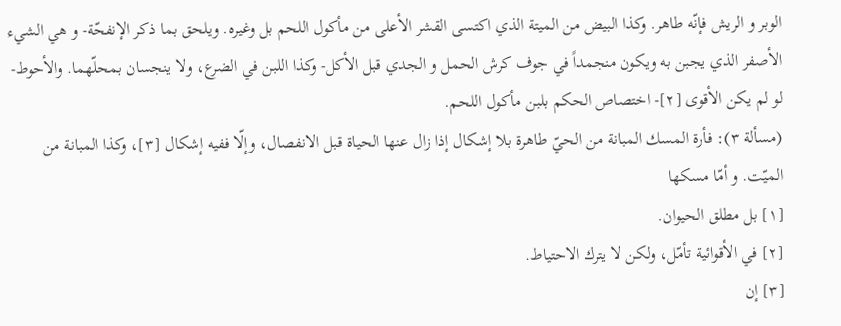الوبر و الريش فإنّه طاهر. وكذا البيض من الميتة الذي اكتسى القشر الأعلى من مأكول اللحم بل وغيره. ويلحق بما ذكر الإنفحّة- و هي الشيء الأصفر الذي يجبن به ويكون منجمداً في جوف كرش الحمل و الجدي قبل الأكل- وكذا اللبن في الضرع، ولا ينجسان بمحلّهما. والأحوط- لو لم يكن الأقوى [٢]- اختصاص الحكم بلبن مأكول اللحم.
(مسألة ٣): فأرة المسك المبانة من الحيّ طاهرة بلا إشكال إذا زال عنها الحياة قبل الانفصال، وإلّا ففيه إشكال [٣]، وكذا المبانة من الميّت. و أمّا مسكها
[١] بل مطلق الحيوان.
[٢] في الأقوائية تأمّل، ولكن لا يترك الاحتياط.
[٣] إن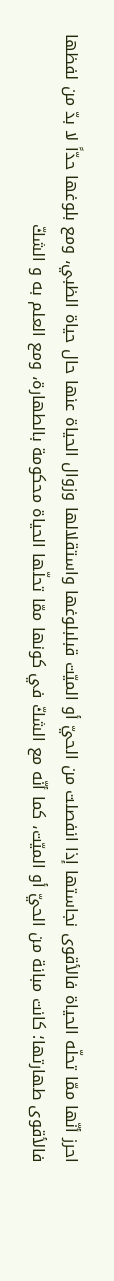احرز أنّها ممّا تحلّه الحياة فالأقوى نجاستها إذا انفصلت من الحيّ أو الميّت قبلبلوغها واستقلالها وزوال الحياة عنها حال حياة الظبي، ومع بلوغها حدّاً لا بدّ من لفظها فالأقوى طهارتها؛ كانت مبانة من الحيّ أو الميّت، كما أنّه مع الشكّ في كونها ممّا تحلّها الحياة محكومة بالطهارة، ومع العلم به و الشكّ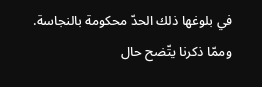في بلوغها ذلك الحدّ محكومة بالنجاسة. وممّا ذكرنا يتّضح حال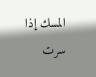المسك إذا سرت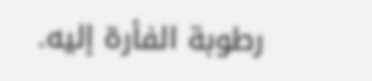رطوبة الفأرة إليه.